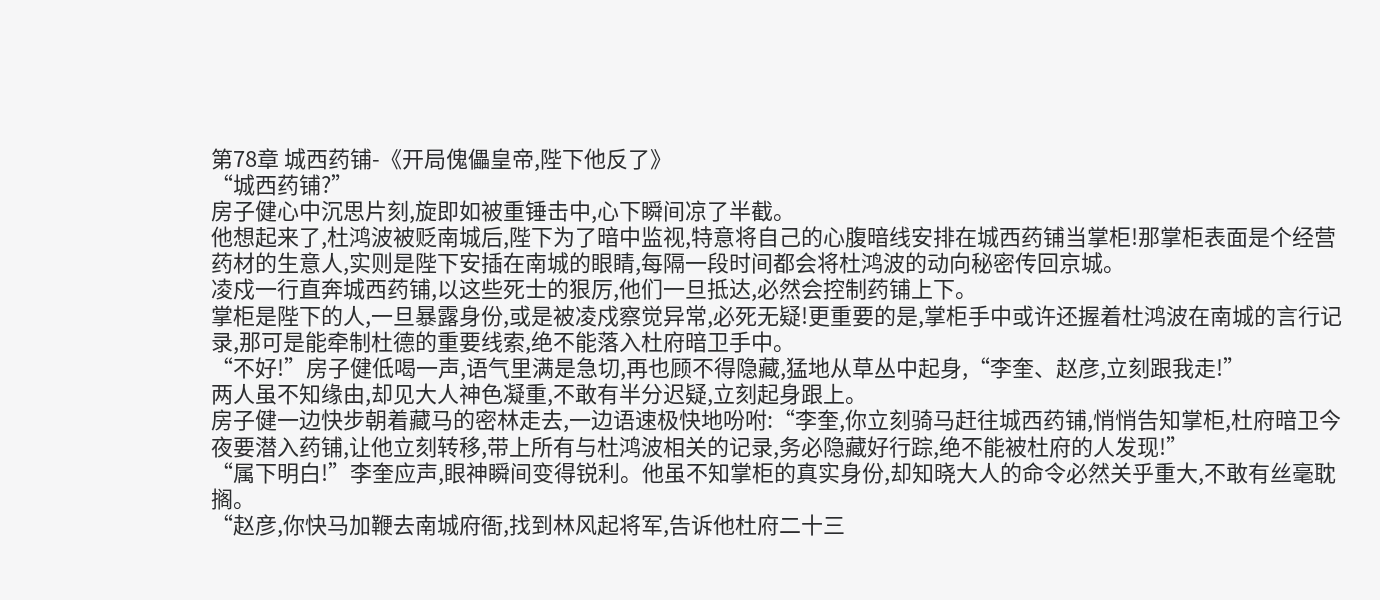第78章 城西药铺-《开局傀儡皇帝,陛下他反了》
“城西药铺?”
房子健心中沉思片刻,旋即如被重锤击中,心下瞬间凉了半截。
他想起来了,杜鸿波被贬南城后,陛下为了暗中监视,特意将自己的心腹暗线安排在城西药铺当掌柜!那掌柜表面是个经营药材的生意人,实则是陛下安插在南城的眼睛,每隔一段时间都会将杜鸿波的动向秘密传回京城。
凌戍一行直奔城西药铺,以这些死士的狠厉,他们一旦抵达,必然会控制药铺上下。
掌柜是陛下的人,一旦暴露身份,或是被凌戍察觉异常,必死无疑!更重要的是,掌柜手中或许还握着杜鸿波在南城的言行记录,那可是能牵制杜德的重要线索,绝不能落入杜府暗卫手中。
“不好!”房子健低喝一声,语气里满是急切,再也顾不得隐藏,猛地从草丛中起身,“李奎、赵彦,立刻跟我走!”
两人虽不知缘由,却见大人神色凝重,不敢有半分迟疑,立刻起身跟上。
房子健一边快步朝着藏马的密林走去,一边语速极快地吩咐:“李奎,你立刻骑马赶往城西药铺,悄悄告知掌柜,杜府暗卫今夜要潜入药铺,让他立刻转移,带上所有与杜鸿波相关的记录,务必隐藏好行踪,绝不能被杜府的人发现!”
“属下明白!”李奎应声,眼神瞬间变得锐利。他虽不知掌柜的真实身份,却知晓大人的命令必然关乎重大,不敢有丝毫耽搁。
“赵彦,你快马加鞭去南城府衙,找到林风起将军,告诉他杜府二十三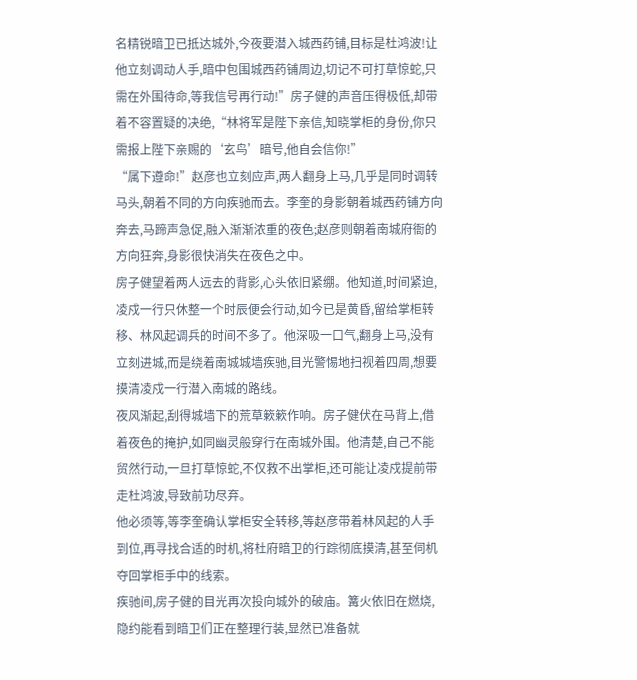名精锐暗卫已抵达城外,今夜要潜入城西药铺,目标是杜鸿波!让他立刻调动人手,暗中包围城西药铺周边,切记不可打草惊蛇,只需在外围待命,等我信号再行动!”房子健的声音压得极低,却带着不容置疑的决绝,“林将军是陛下亲信,知晓掌柜的身份,你只需报上陛下亲赐的‘玄鸟’暗号,他自会信你!”
“属下遵命!”赵彦也立刻应声,两人翻身上马,几乎是同时调转马头,朝着不同的方向疾驰而去。李奎的身影朝着城西药铺方向奔去,马蹄声急促,融入渐渐浓重的夜色;赵彦则朝着南城府衙的方向狂奔,身影很快消失在夜色之中。
房子健望着两人远去的背影,心头依旧紧绷。他知道,时间紧迫,凌戍一行只休整一个时辰便会行动,如今已是黄昏,留给掌柜转移、林风起调兵的时间不多了。他深吸一口气,翻身上马,没有立刻进城,而是绕着南城城墙疾驰,目光警惕地扫视着四周,想要摸清凌戍一行潜入南城的路线。
夜风渐起,刮得城墙下的荒草簌簌作响。房子健伏在马背上,借着夜色的掩护,如同幽灵般穿行在南城外围。他清楚,自己不能贸然行动,一旦打草惊蛇,不仅救不出掌柜,还可能让凌戍提前带走杜鸿波,导致前功尽弃。
他必须等,等李奎确认掌柜安全转移,等赵彦带着林风起的人手到位,再寻找合适的时机,将杜府暗卫的行踪彻底摸清,甚至伺机夺回掌柜手中的线索。
疾驰间,房子健的目光再次投向城外的破庙。篝火依旧在燃烧,隐约能看到暗卫们正在整理行装,显然已准备就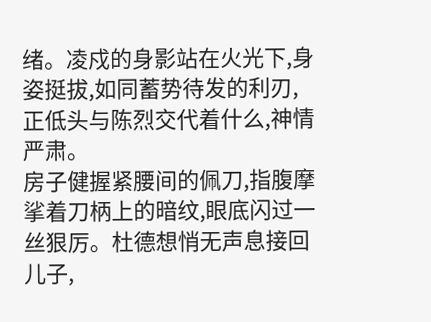绪。凌戍的身影站在火光下,身姿挺拔,如同蓄势待发的利刃,正低头与陈烈交代着什么,神情严肃。
房子健握紧腰间的佩刀,指腹摩挲着刀柄上的暗纹,眼底闪过一丝狠厉。杜德想悄无声息接回儿子,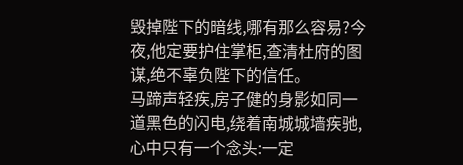毁掉陛下的暗线,哪有那么容易?今夜,他定要护住掌柜,查清杜府的图谋,绝不辜负陛下的信任。
马蹄声轻疾,房子健的身影如同一道黑色的闪电,绕着南城城墙疾驰,心中只有一个念头:一定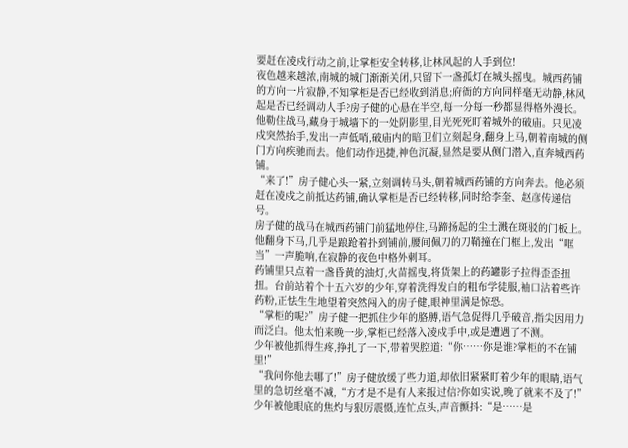要赶在凌戍行动之前,让掌柜安全转移,让林风起的人手到位!
夜色越来越浓,南城的城门渐渐关闭,只留下一盏孤灯在城头摇曳。城西药铺的方向一片寂静,不知掌柜是否已经收到消息;府衙的方向同样毫无动静,林风起是否已经调动人手?房子健的心悬在半空,每一分每一秒都显得格外漫长。
他勒住战马,藏身于城墙下的一处阴影里,目光死死盯着城外的破庙。只见凌戍突然抬手,发出一声低哨,破庙内的暗卫们立刻起身,翻身上马,朝着南城的侧门方向疾驰而去。他们动作迅捷,神色沉凝,显然是要从侧门潜入,直奔城西药铺。
“来了!”房子健心头一紧,立刻调转马头,朝着城西药铺的方向奔去。他必须赶在凌戍之前抵达药铺,确认掌柜是否已经转移,同时给李奎、赵彦传递信号。
房子健的战马在城西药铺门前猛地停住,马蹄扬起的尘土溅在斑驳的门板上。他翻身下马,几乎是踉跄着扑到铺前,腰间佩刀的刀鞘撞在门框上,发出“哐当”一声脆响,在寂静的夜色中格外刺耳。
药铺里只点着一盏昏黄的油灯,火苗摇曳,将货架上的药罐影子拉得歪歪扭扭。台前站着个十五六岁的少年,穿着洗得发白的粗布学徒服,袖口沾着些许药粉,正怯生生地望着突然闯入的房子健,眼神里满是惊恐。
“掌柜的呢?”房子健一把抓住少年的胳膊,语气急促得几乎破音,指尖因用力而泛白。他太怕来晚一步,掌柜已经落入凌戍手中,或是遭遇了不测。
少年被他抓得生疼,挣扎了一下,带着哭腔道:“你……你是谁?掌柜的不在铺里!”
“我问你他去哪了!”房子健放缓了些力道,却依旧紧紧盯着少年的眼睛,语气里的急切丝毫不减,“方才是不是有人来报过信?你如实说,晚了就来不及了!”
少年被他眼底的焦灼与狠厉震慑,连忙点头,声音颤抖:“是……是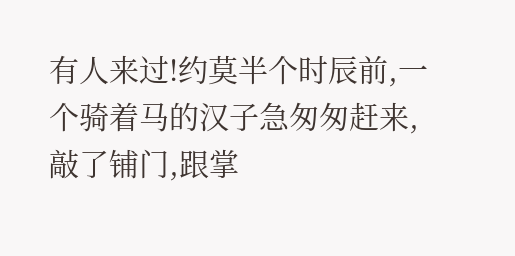有人来过!约莫半个时辰前,一个骑着马的汉子急匆匆赶来,敲了铺门,跟掌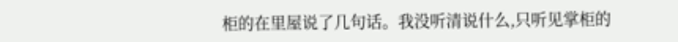柜的在里屋说了几句话。我没听清说什么,只听见掌柜的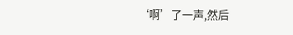‘啊’了一声,然后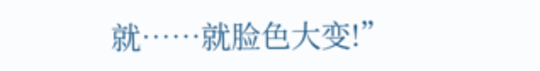就……就脸色大变!”